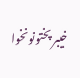خیبر پختونونخوا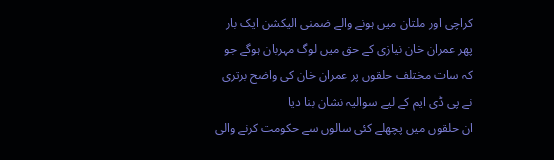کراچی اور ملتان میں ہونے والے ضمنی الیکشن ایک بار پھر عمران خان نیازی کے حق میں لوگ مہربان ہوگے جو کہ سات مختلف حلقوں پر عمران خان کی واضح برتری نے پی ڈی ایم کے لیے سوالیہ نشان بنا دیا
ان حلقوں میں پچھلے کئی سالوں سے حکومت کرنے والی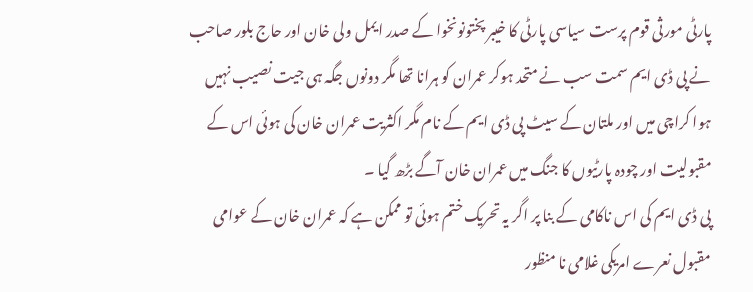پارٹی مورثی قوم پرست سیاسی پارٹی کا خیبر پختونونخوا کے صدر ایمل ولی خان اور حاج بلور صاحب نے پی ڈی ایم سمت سب نے متحد ہوکر عمران کو ہرانا تھا مگر دونوں جگہ ہی جیت نصیب نہیں ہوا کراچی میں اور ملتان کے سیٹ پی ڈی ایم کے نام مگر اکثریت عمران خان کی ہوئی اس کے مقبولیت اور چودہ پارٹیوں کا جنگ میں عمران خان آگے بڑھ گیا ۔
پی ڈی ایم کی اس ناکامی کے بنا پر اگر یہ تحریک ختم ہوئی تو ممکن ہے کہ عمران خان کے عوامی مقبول نعرے امریکی غلامی نا منظور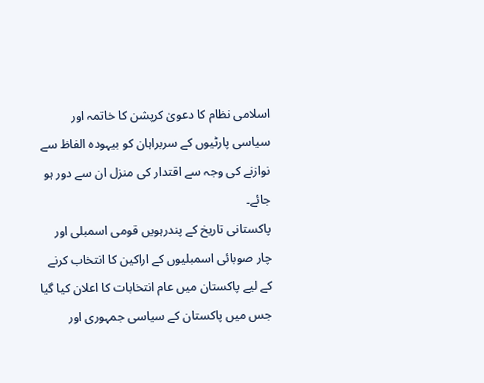اسلامی نظام کا دعویٰ کرپشن کا خاتمہ اور سیاسی پارٹیوں کے سربراہان کو بیہودہ الفاظ سے نوازنے کی وجہ سے اقتدار کی منزل ان سے دور ہو جائے۔
پاکستانی تاریخ کے پندرہویں قومی اسمبلی اور چار صوبائی اسمبلیوں کے اراکین کا انتخاب کرنے کے لیے پاکستان میں عام انتخابات کا اعلان کیا گیا جس میں پاکستان کے سیاسی جمہوری اور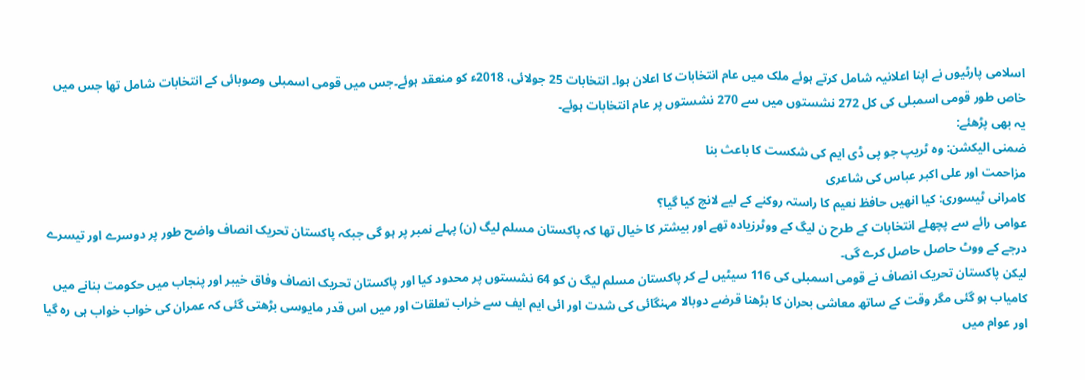اسلامی پارٹیوں نے اپنا اعلانیہ شامل کرتے ہوئے ملک میں عام انتخابات کا اعلان ہوا۔ انتخابات 25 جولائی، 2018ء کو منعقد ہوئے۔جس میں قومی اسمبلی وصوبائی کے انتخابات شامل تھا جس میں خاص طور قومی اسمبلی کی کل 272 نشستوں میں سے 270 نشستوں پر عام انتخابات ہوئے۔
یہ بھی پڑھئے:
ضمنی الیکشن: وہ ٹریپ جو پی ڈی ایم کی شکست کا باعث بنا
مزاحمت اور علی اکبر عباس کی شاعری
کامرانی ٹیسوری: کیا انھیں حافظ نعیم کا راستہ روکنے کے لیے لانچ کیا گیا؟
عوامی رائے سے پچھلے انتخابات کے طرح ن لیگ کے ووٹرزیادہ تھے اور بیشتر کا خیال تھا کہ پاکستان مسلم لیگ (ن) پہلے نمبر پر ہو گی جبکہ پاکستان تحریک انصاف واضح طور پر دوسرے اور تیسرے درجے کے ووٹ حاصل حاصل کرے گی۔
لیکن پاکستان تحریک انصاف نے قومی اسمبلی کی 116 سیٹیں لے کر پاکستان مسلم لیگ ن کو 64 نشستوں پر محدود کیا اور پاکستان تحریک انصاف وفاق خیبر اور پنجاب میں حکومت بنانے میں کامیاب ہو گئی مگر وقت کے ساتھ معاشی بحران کا بڑھنا قرضے دوبالا مہنگائی کی شدت اور ائی ایم ایف سے خراب تعلقات اور میں اس قدر مایوسی بڑھتی گئی کہ عمران کی خواب خواب ہی رہ گیا اور عوام میں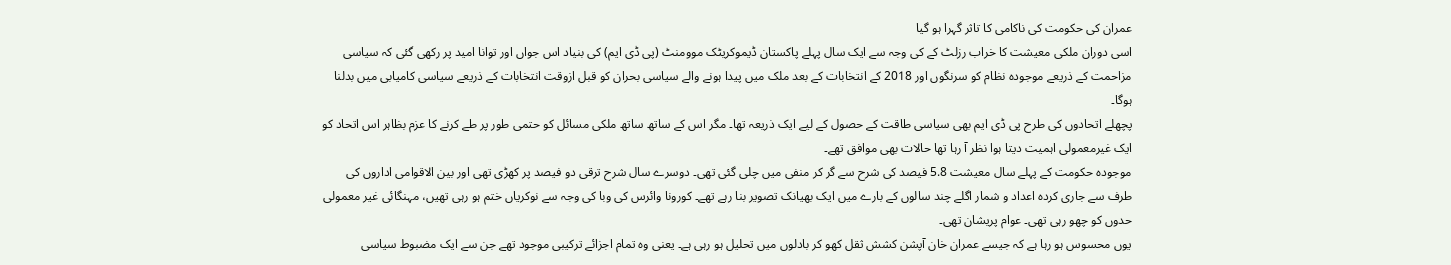عمران کی حکومت کی ناکامی کا تاثر گہرا ہو گیا
اسی دوران ملکی معیشت کا خراب رزلٹ کے کی وجہ سے ایک سال پہلے پاکستان ڈیموکریٹک موومنٹ (پی ڈی ایم) کی بنیاد اس جواں اور توانا امید پر رکھی گئی کہ سیاسی مزاحمت کے ذریعے موجودہ نظام کو سرنگوں اور 2018 کے انتخابات کے بعد ملک میں پیدا ہونے والے سیاسی بحران کو قبل ازوقت انتخابات کے ذریعے سیاسی کامیابی میں بدلنا ہوگا۔
پچھلے اتحادوں کی طرح پی ڈی ایم بھی سیاسی طاقت کے حصول کے لیے ایک ذریعہ تھا۔ مگر اس کے ساتھ ساتھ ملکی مسائل کو حتمی طور پر طے کرنے کا عزم بظاہر اس اتحاد کو ایک غیرمعمولی اہمیت دیتا ہوا نظر آ رہا تھا حالات بھی موافق تھے۔
موجودہ حکومت کے پہلے سال معیشت 5.8 فیصد کی شرح سے گر کر منفی میں چلی گئی تھی۔ دوسرے سال شرح ترقی دو فیصد پر کھڑی تھی اور بین الاقوامی اداروں کی طرف سے جاری کردہ اعداد و شمار اگلے چند سالوں کے بارے میں ایک بھیانک تصویر بنا رہے تھے۔ کورونا وائرس کی وبا کی وجہ سے نوکریاں ختم ہو رہی تھیں، مہنگائی غیر معمولی حدوں کو چھو رہی تھی۔ عوام پریشان تھی۔
یوں محسوس ہو رہا ہے کہ جیسے عمران خان آپشن کشش ثقل کھو کر بادلوں میں تحلیل ہو رہی ہے۔ یعنی وہ تمام اجزائے ترکیبی موجود تھے جن سے ایک مضبوط سیاسی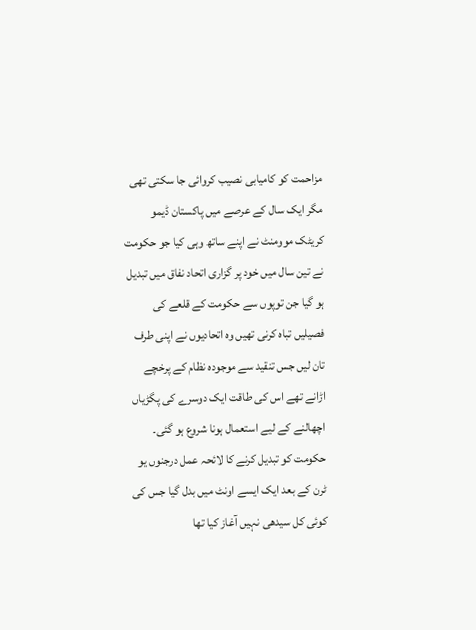مزاحمت کو کامیابی نصیب کروائی جا سکتی تھی مگر ایک سال کے عرصے میں پاکستان ڈیمو کریٹک موومنٹ نے اپنے ساتھ وہی کیا جو حکومت نے تین سال میں خود پر گزاری اتحاد نفاق میں تبدیل ہو گیا جن توپوں سے حکومت کے قلعے کی فصیلیں تباہ کرنی تھیں وہ اتحادیوں نے اپنی طرف تان لیں جس تنقید سے موجودہ نظام کے پرخچے اڑانے تھے اس کی طاقت ایک دوسرے کی پگڑیاں اچھالنے کے لیے استعمال ہونا شروع ہو گئی۔
حکومت کو تبدیل کرنے کا لائحہ عمل درجنوں یو ٹرن کے بعد ایک ایسے اونٹ میں بدل گیا جس کی کوئی کل سیدھی نہیں آغاز کیا تھا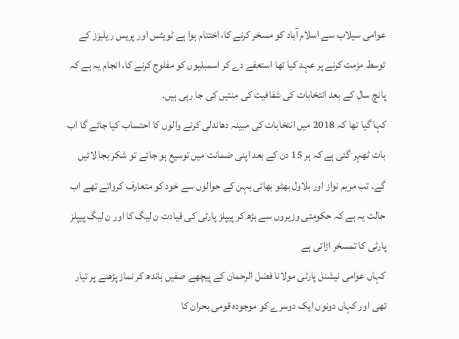عوامی سیلاب سے اسلام آباد کو مسخر کرنے کا، اختتام ہوا ہے ٹویٹس اور پریس ریلیزز کے توسط مزمت کرنے پر عہد کیا تھا استعفے دے کر اسمبلیوں کو مفلوج کرنے کا، انجام یہ ہے کہ پانچ سال کے بعد انتخابات کی شفافیت کی منتیں کی جا رہی ہیں۔
کہا گیا تھا کہ 2018 میں انتخابات کی مبینہ دھاندلی کرنے والوں کا احتساب کیا جائے گا اب بات ٹھہر گئی ہے کہ ہر 15 دن کے بعد اپنی ضمانت میں توسیع ہو جائے تو شکر بجا لائیں گے۔ تب مریم نواز اور بلاول بھٹو بھائی بہن کے حوالوں سے خود کو متعارف کرواتے تھے اب حالت یہ ہے کہ حکومتی وزیروں سے بڑھ کر پیپلز پارٹی کی قیادت ن لیگ کا اور ن لیگ پیپلز پارٹی کا تمسخر اڑاتی ہے
کہاں عوامی نیشنل پارٹی مولانا فضل الرحمان کے پیچھے صفیں باندھ کر نماز پڑھنے پر تیار تھی اور کہاں دونوں ایک دوسرے کو موجودہ قومی بحران کا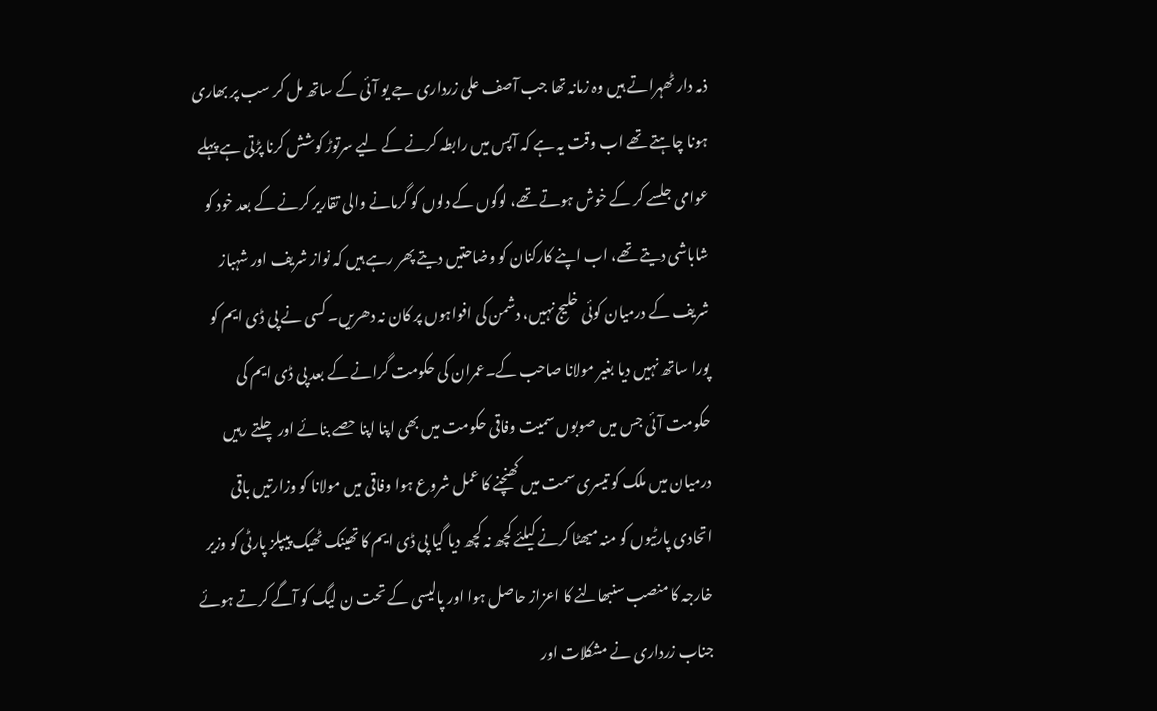ذمہ دار ٹھہراتے ہیں وہ زمانہ تھا جب آصف علی زرداری جے یو آئی کے ساتھ مل کر سب پر بھاری ہونا چاہتے تھے اب وقت یہ ہے کہ آپس میں رابطہ کرنے کے لیے سرتوڑ کوشش کرنا پڑتی ہے پہلے عوامی جلسے کر کے خوش ہوتے تھے، لوگوں کے دلوں کو گرمانے والی تقاریر کرنے کے بعد خود کو شاباشی دیتے تھے، اب اپنے کارکنان کو وضاحتیں دیتے پھر رہے ہیں کہ نواز شریف اور شہباز شریف کے درمیان کوئی خلیج نہیں، دشمن کی افواہوں پر کان نہ دھریں۔ کسی نے پی ڈی ایم کو پورا ساتھ نہیں دیا بغیر مولانا صاحب کے۔عمران کی حکومت گرانے کے بعد پی ڈی ایم کی حکومت آئی جس میں صوبوں سمیت وفاقی حکومت میں بھی اپنا اپنا حصے بنائے اور چلتے رہیں درمیان میں ملک کو تیسری سمت میں کھنچنے کا عمل شروع ہوا وفاقی میں مولانا کو وزارتیں باقی اتحادی پارٹیوں کو منہ میھٹا کرنے کیلئے کچھ نہ کچھ دیا گیا پی ڈی ایم کا تھینک ٹھیک پیپلز پارٹی کو وزیر خارجہ کا منصب سنبھالنے کا اعزاز حاصل ہوا اور پالیسی کے تحت ن لیگ کو آگے کرتے ہوئے جناب زرداری نے مشکلات اور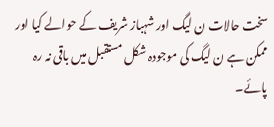سخت حالات ن لیگ اور شہباز شریف کے حوالے کیا اور ممکن ہے ن لیگ کی موجودہ شکل مستقبل میں باقی نہ رہ پائے۔